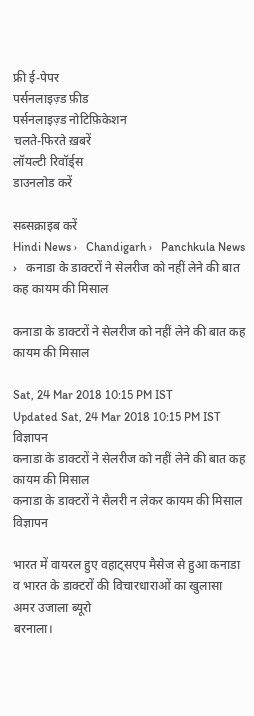फ्री ई-पेपर
पर्सनलाइज़्ड फ़ीड
पर्सनलाइज़्ड नोटिफ़िकेशन
चलते-फिरते ख़बरें
लॉयल्टी रिवॉर्ड्स
डाउनलोड करें

सब्सक्राइब करें
Hindi News ›   Chandigarh ›   Panchkula News ›   कनाडा के डाक्टरों ने सेलरीज को नहीं लेने की बात कह कायम की मिसाल

कनाडा के डाक्टरों ने सेलरीज को नहीं लेने की बात कह कायम की मिसाल

Sat, 24 Mar 2018 10:15 PM IST
Updated Sat, 24 Mar 2018 10:15 PM IST
विज्ञापन
कनाडा के डाक्टरों ने सेलरीज को नहीं लेने की बात कह कायम की मिसाल
कनाडा के डाक्टरों ने सैलरी न लेकर कायम की मिसाल
विज्ञापन

भारत में वायरल हुए वहाट्सएप मैसेज से हुआ कनाडा व भारत के डाक्टरों की विचारधाराओं का खुलासा
अमर उजाला ब्यूरो
बरनाला।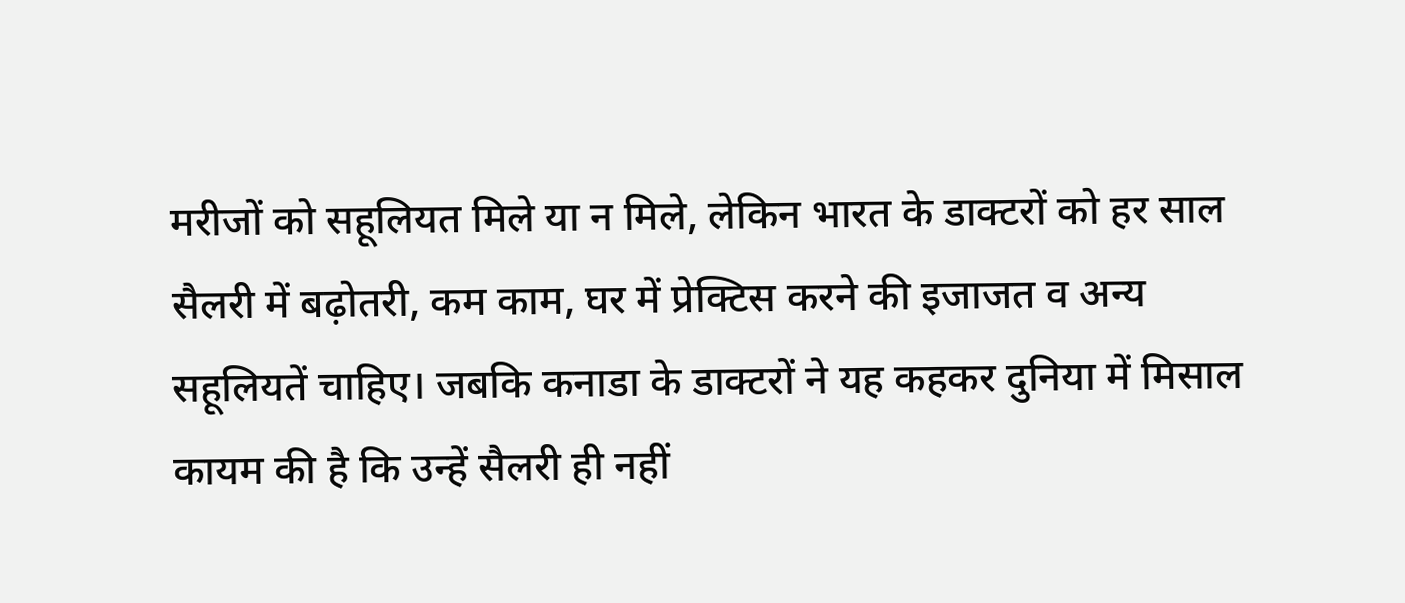मरीजों को सहूलियत मिले या न मिले, लेकिन भारत के डाक्टरों को हर साल सैलरी में बढ़ोतरी, कम काम, घर में प्रेक्टिस करने की इजाजत व अन्य सहूलियतें चाहिए। जबकि कनाडा के डाक्टरों ने यह कहकर दुनिया में मिसाल कायम की है कि उन्हें सैलरी ही नहीं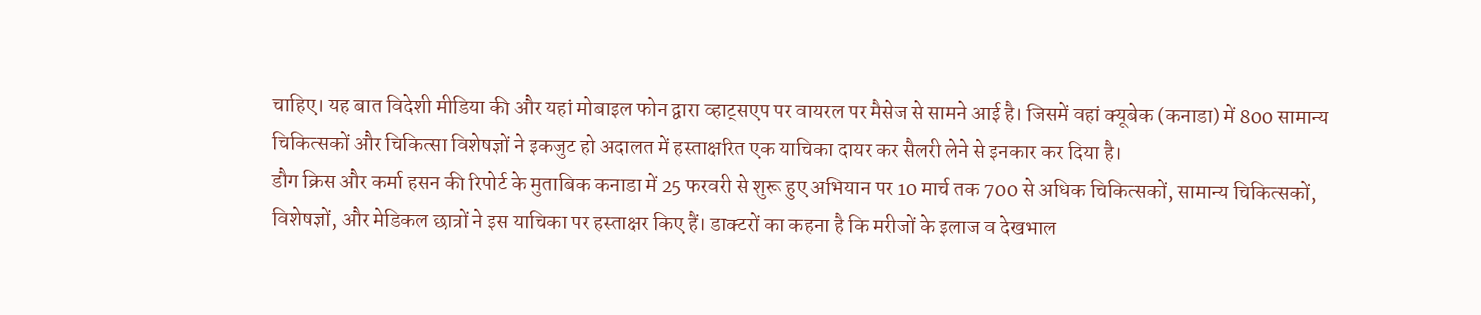चाहिए। यह बात विदेशी मीडिया की और यहां मोबाइल फोन द्वारा व्हाट्सएप पर वायरल पर मैसेज से सामने आई है। जिसमें वहां क्यूबेक (कनाडा) में 800 सामान्य चिकित्सकों और चिकित्सा विशेषज्ञों ने इकजुट हो अदालत में हस्ताक्षरित एक याचिका दायर कर सैलरी लेने से इनकार कर दिया है।
डौग क्रिस और कर्मा हसन की रिपोर्ट के मुताबिक कनाडा में 25 फरवरी से शुरू हुए अभियान पर 10 मार्च तक 700 से अधिक चिकित्सकों, सामान्य चिकित्सकों, विशेषज्ञों, और मेडिकल छात्रों ने इस याचिका पर हस्ताक्षर किए हैं। डाक्टरों का कहना है कि मरीजों के इलाज व देखभाल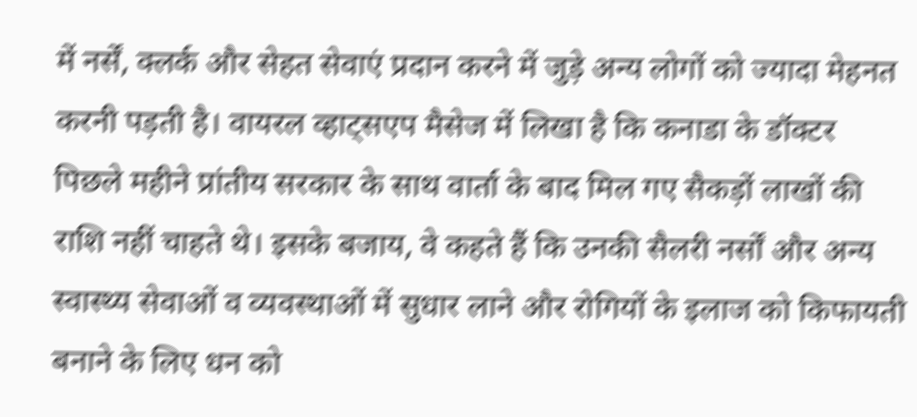में नर्सें, क्लर्क और सेहत सेवाएं प्रदान करने में जुड़े अन्य लोगों को ज्यादा मेहनत करनी पड़ती है। वायरल व्हाट्सएप मैसेज में लिखा है कि कनाडा के डॉक्टर पिछले महीने प्रांतीय सरकार के साथ वार्ता के बाद मिल गए सैकड़ों लाखों की राशि नहीं चाहते थे। इसके बजाय, वे कहते हैं कि उनकी सैलरी नर्सों और अन्य स्वास्थ्य सेवाओं व व्यवस्थाओं में सुधार लाने और रोगियों के इलाज को किफायती बनाने के लिए धन को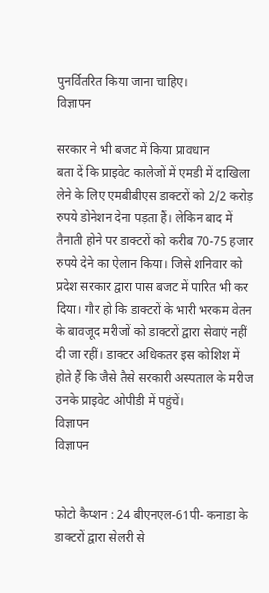पुनर्वितरित किया जाना चाहिए।
विज्ञापन

सरकार ने भी बजट में किया प्रावधान
बता दें कि प्राइवेट कालेजों में एमडी में दाखिला लेने के लिए एमबीबीएस डाक्टरों को 2/2 करोड़ रुपये डोनेशन देना पड़ता हैं। लेकिन बाद में तैनाती होने पर डाक्टरों को करीब 70-75 हजार रुपये देने का ऐलान किया। जिसे शनिवार को प्रदेश सरकार द्वारा पास बजट में पारित भी कर दिया। गौर हो कि डाक्टरों के भारी भरकम वेतन के बावजूद मरीजों को डाक्टरों द्वारा सेवाएं नहीं दी जा रहीं। डाक्टर अधिकतर इस कोशिश में होते हैं कि जैसे तैसे सरकारी अस्पताल के मरीज उनके प्राइवेट ओपीडी में पहुंचें।
विज्ञापन
विज्ञापन


फोटो कैप्शन : 24 बीएनएल-61पी- कनाडा के डाक्टरों द्वारा सेलरी से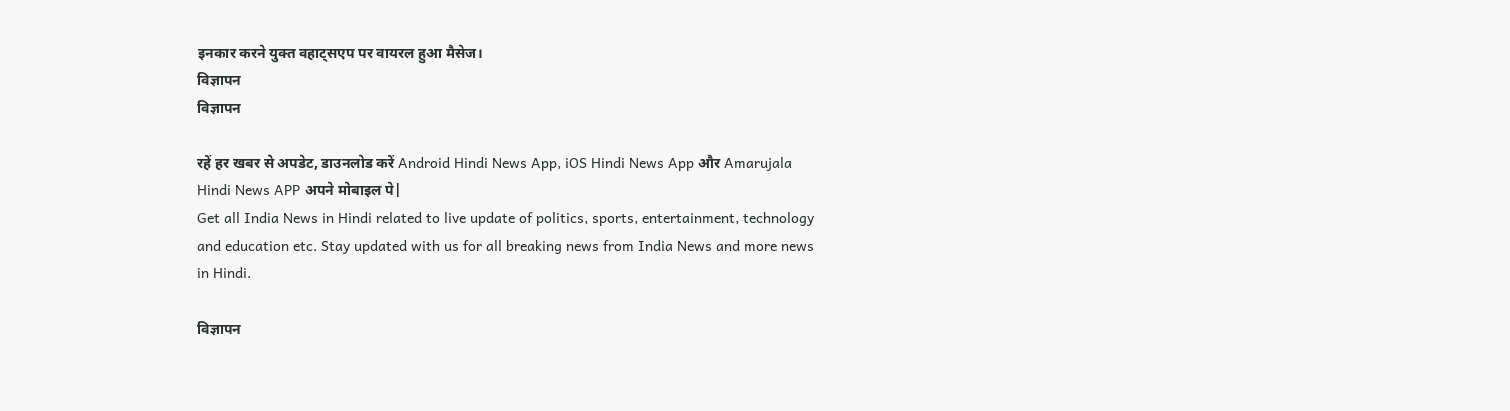इनकार करने युक्त वहाट्सएप पर वायरल हुआ मैसेज।
विज्ञापन
विज्ञापन

रहें हर खबर से अपडेट, डाउनलोड करें Android Hindi News App, iOS Hindi News App और Amarujala Hindi News APP अपने मोबाइल पे|
Get all India News in Hindi related to live update of politics, sports, entertainment, technology and education etc. Stay updated with us for all breaking news from India News and more news in Hindi.

विज्ञापन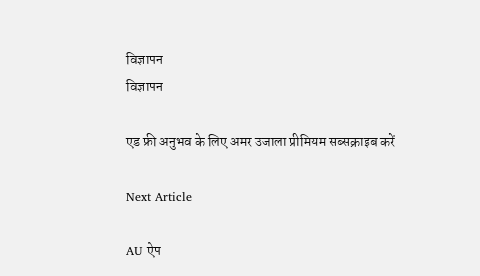विज्ञापन
विज्ञापन

एड फ्री अनुभव के लिए अमर उजाला प्रीमियम सब्सक्राइब करें

Next Article

AU ऐप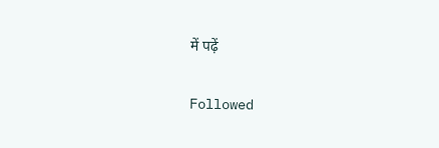में पढ़ें

Followed